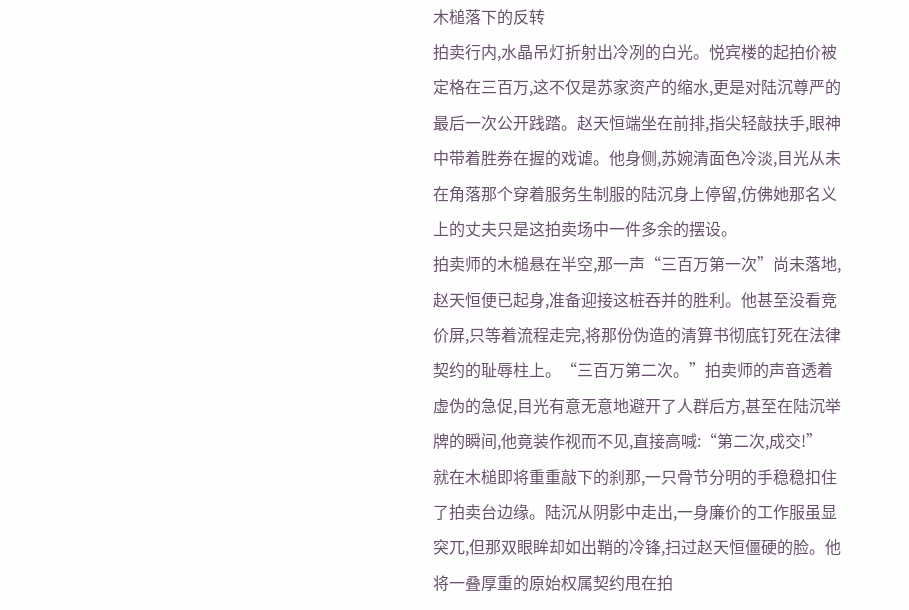木槌落下的反转
拍卖行内,水晶吊灯折射出冷冽的白光。悦宾楼的起拍价被定格在三百万,这不仅是苏家资产的缩水,更是对陆沉尊严的最后一次公开践踏。赵天恒端坐在前排,指尖轻敲扶手,眼神中带着胜券在握的戏谑。他身侧,苏婉清面色冷淡,目光从未在角落那个穿着服务生制服的陆沉身上停留,仿佛她那名义上的丈夫只是这拍卖场中一件多余的摆设。
拍卖师的木槌悬在半空,那一声“三百万第一次”尚未落地,赵天恒便已起身,准备迎接这桩吞并的胜利。他甚至没看竞价屏,只等着流程走完,将那份伪造的清算书彻底钉死在法律契约的耻辱柱上。“三百万第二次。”拍卖师的声音透着虚伪的急促,目光有意无意地避开了人群后方,甚至在陆沉举牌的瞬间,他竟装作视而不见,直接高喊:“第二次,成交!”
就在木槌即将重重敲下的刹那,一只骨节分明的手稳稳扣住了拍卖台边缘。陆沉从阴影中走出,一身廉价的工作服虽显突兀,但那双眼眸却如出鞘的冷锋,扫过赵天恒僵硬的脸。他将一叠厚重的原始权属契约甩在拍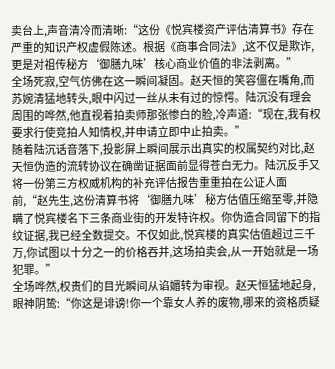卖台上,声音清冷而清晰:“这份《悦宾楼资产评估清算书》存在严重的知识产权虚假陈述。根据《商事合同法》,这不仅是欺诈,更是对祖传秘方‘御膳九味’核心商业价值的非法剥离。”
全场死寂,空气仿佛在这一瞬间凝固。赵天恒的笑容僵在嘴角,而苏婉清猛地转头,眼中闪过一丝从未有过的惊愕。陆沉没有理会周围的哗然,他直视着拍卖师那张惨白的脸,冷声道:“现在,我有权要求行使竞拍人知情权,并申请立即中止拍卖。”
随着陆沉话音落下,投影屏上瞬间展示出真实的权属契约对比,赵天恒伪造的流转协议在确凿证据面前显得苍白无力。陆沉反手又将一份第三方权威机构的补充评估报告重重拍在公证人面前,“赵先生,这份清算书将‘御膳九味’秘方估值压缩至零,并隐瞒了悦宾楼名下三条商业街的开发特许权。你伪造合同留下的指纹证据,我已经全数提交。不仅如此,悦宾楼的真实估值超过三千万,你试图以十分之一的价格吞并,这场拍卖会,从一开始就是一场犯罪。”
全场哗然,权贵们的目光瞬间从谄媚转为审视。赵天恒猛地起身,眼神阴鸷:“你这是诽谤!你一个靠女人养的废物,哪来的资格质疑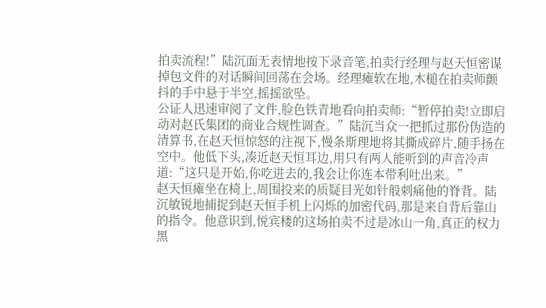拍卖流程!”陆沉面无表情地按下录音笔,拍卖行经理与赵天恒密谋掉包文件的对话瞬间回荡在会场。经理瘫软在地,木槌在拍卖师颤抖的手中悬于半空,摇摇欲坠。
公证人迅速审阅了文件,脸色铁青地看向拍卖师:“暂停拍卖!立即启动对赵氏集团的商业合规性调查。”陆沉当众一把抓过那份伪造的清算书,在赵天恒惊怒的注视下,慢条斯理地将其撕成碎片,随手扬在空中。他低下头,凑近赵天恒耳边,用只有两人能听到的声音冷声道:“这只是开始,你吃进去的,我会让你连本带利吐出来。”
赵天恒瘫坐在椅上,周围投来的质疑目光如针般刺痛他的脊背。陆沉敏锐地捕捉到赵天恒手机上闪烁的加密代码,那是来自背后靠山的指令。他意识到,悦宾楼的这场拍卖不过是冰山一角,真正的权力黑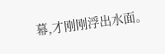幕,才刚刚浮出水面。